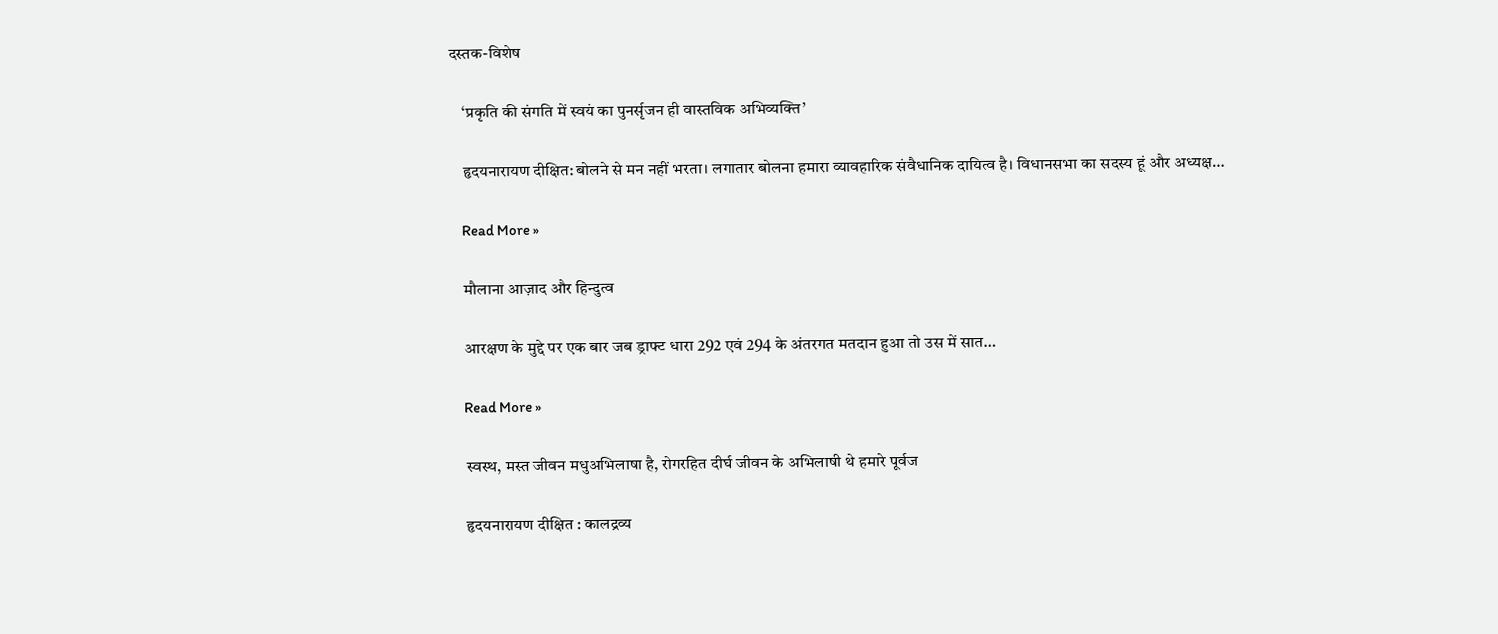दस्तक-विशेष

    ‘प्रकृति की संगति में स्वयं का पुनर्सृजन ही वास्तविक अभिव्यक्ति’

    हृदयनारायण दीक्षित: बोलने से मन नहीं भरता। लगातार बोलना हमारा व्यावहारिक संवैधानिक दायित्व है। विधानसभा का सदस्य हूं और अध्यक्ष…

    Read More »

    मौलाना आज़ाद और हिन्दुत्व

    आरक्षण के मुद्दे पर एक बार जब ड्राफ्ट धारा 292 एवं 294 के अंतरगत मतदान हुआ तो उस में सात…

    Read More »

    स्वस्थ, मस्त जीवन मधुअभिलाषा है, रोगरहित दीर्घ जीवन के अभिलाषी थे हमारे पूर्वज

    हृदयनारायण दीक्षित : कालद्रव्य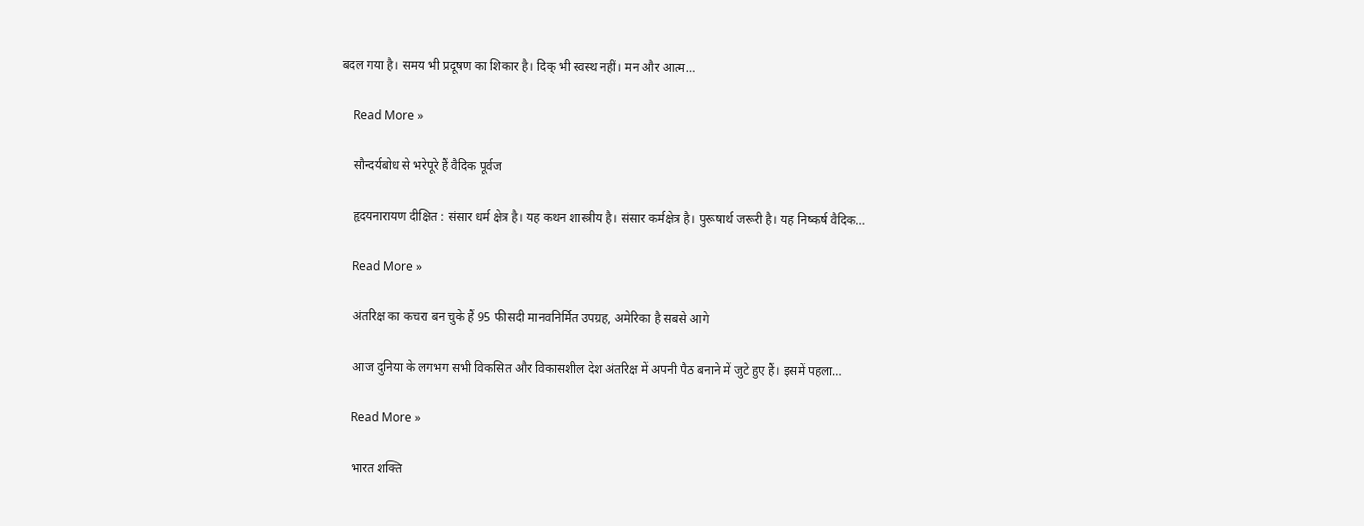बदल गया है। समय भी प्रदूषण का शिकार है। दिक् भी स्वस्थ नहीं। मन और आत्म…

    Read More »

    सौन्दर्यबोध से भरेपूरे हैं वैदिक पूर्वज

    हृदयनारायण दीक्षित : संसार धर्म क्षेत्र है। यह कथन शास्त्रीय है। संसार कर्मक्षेत्र है। पुरूषार्थ जरूरी है। यह निष्कर्ष वैदिक…

    Read More »

    अंतरिक्ष का कचरा बन चुके हैं 95 फीसदी मानवनिर्मित उपग्रह, अमेरिका है सबसे आगे

    आज दुनिया के लगभग सभी विकसित और विकासशील देश अंतरिक्ष में अपनी पैठ बनाने में जुटे हुए हैं। इसमें पहला…

    Read More »

    भारत शक्ति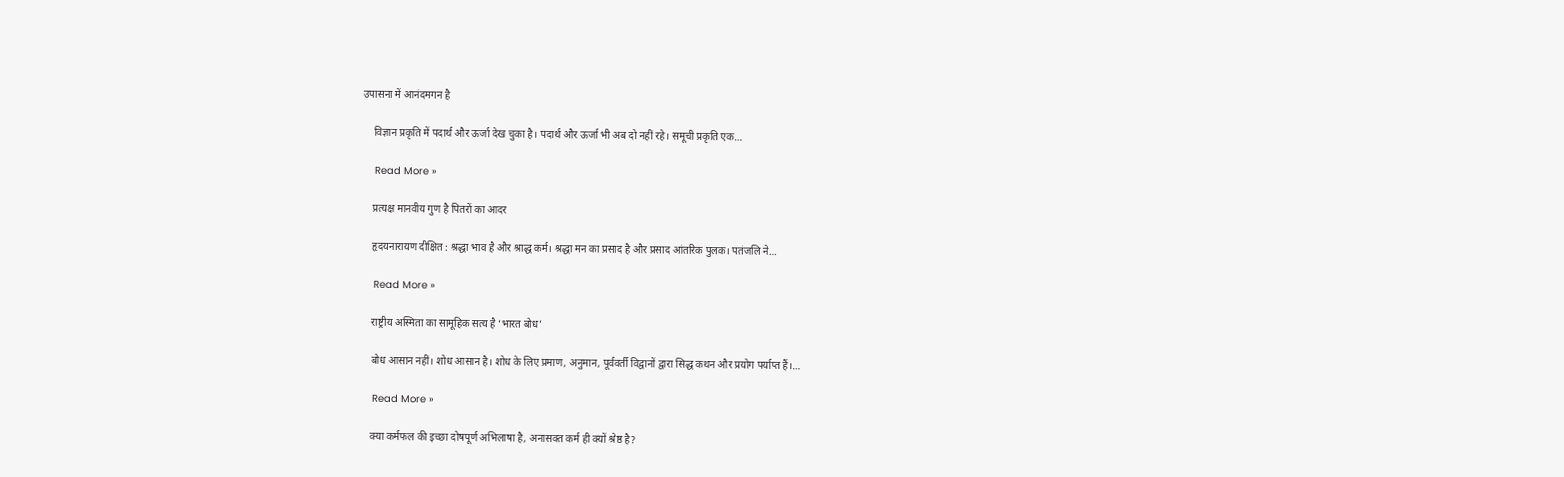उपासना में आनंदमगन है

    विज्ञान प्रकृति में पदार्थ और ऊर्जा देख चुका है। पदार्थ और ऊर्जा भी अब दो नहीं रहे। समूची प्रकृति एक…

    Read More »

    प्रत्यक्ष मानवीय गुण है पितरों का आदर

    हृदयनारायण दीक्षित : श्रद्धा भाव है और श्राद्ध कर्म। श्रद्धा मन का प्रसाद है और प्रसाद आंतरिक पुलक। पतंजलि ने…

    Read More »

    राष्ट्रीय अस्मिता का सामूहिक सत्य है ‘भारत बोध’

    बोध आसान नहीं। शोध आसान है। शोध के लिए प्रमाण, अनुमान, पूर्ववर्ती विद्वानों द्वारा सिद्ध कथन और प्रयोग पर्याप्त हैं।…

    Read More »

    क्या कर्मफल की इच्छा दोषपूर्ण अभिलाषा है, अनासक्त कर्म ही क्यों श्रेष्ठ है?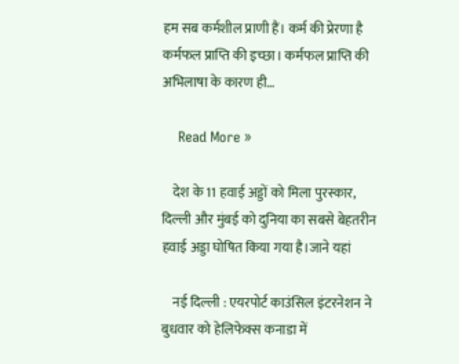हम सब कर्मशील प्राणी हैं। कर्म की प्रेरणा है कर्मफल प्राप्ति की इच्छा। कर्मफल प्राप्ति की अभिलाषा के कारण ही…

    Read More »

    देश के 11 हवाई अड्डों को मिला पुरस्कार, दिल्ली और मुंबई को दुनिया का सबसे बेहतरीन हवाई अड्डा घोषित किया गया है।जाने यहां

    नई दिल्ली : एयरपोर्ट काउंसिल इंटरनेशन ने बुधवार को हेलिफेक्स कनाडा में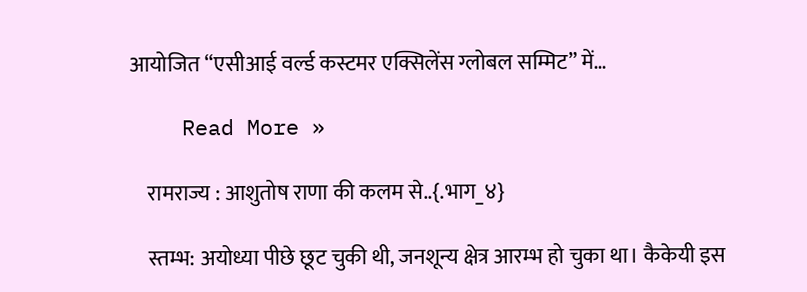आयोजित “एसीआई वर्ल्ड कस्टमर एक्सिलेंस ग्लोबल सम्मिट” में…

    Read More »

    रामराज्य : आशुतोष राणा की कलम से..{.भाग_४}

    स्तम्भ: अयोध्या पीछे छूट चुकी थी, जनशून्य क्षेत्र आरम्भ हो चुका था। कैकेयी इस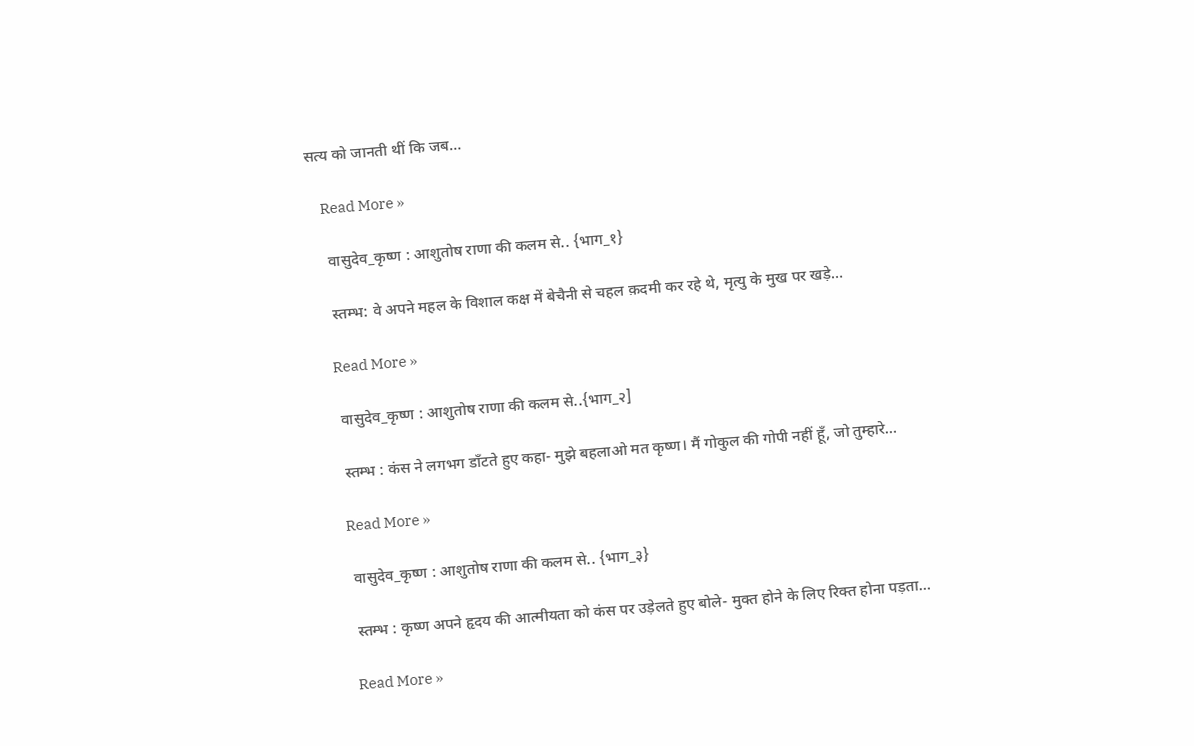सत्य को जानती थीं कि जब…

    Read More »

    वासुदेव_कृष्ण : आशुतोष राणा की कलम से.. {भाग_१}

    स्तम्भ: वे अपने महल के विशाल कक्ष में बेचैनी से चहल क़दमी कर रहे थे, मृत्यु के मुख पर खड़े…

    Read More »

    वासुदेव_कृष्ण : आशुतोष राणा की कलम से..{भाग_२]

    स्तम्भ : कंस ने लगभग डाँटते हुए कहा- मुझे बहलाओ मत कृष्ण। मैं गोकुल की गोपी नहीं हूँ, जो तुम्हारे…

    Read More »

    वासुदेव_कृष्ण : आशुतोष राणा की कलम से.. {भाग_३}

    स्तम्भ : कृष्ण अपने हृदय की आत्मीयता को कंस पर उड़ेलते हुए बोले- मुक्त होने के लिए रिक्त होना पड़ता…

    Read More »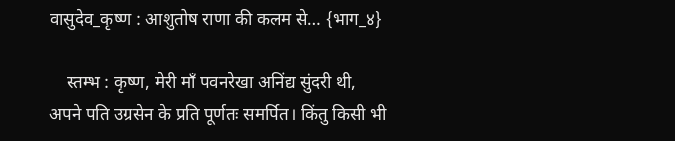वासुदेव_कृष्ण : आशुतोष राणा की कलम से… {भाग_४}

    स्तम्भ : कृष्ण, मेरी माँ पवनरेखा अनिंद्य सुंदरी थी, अपने पति उग्रसेन के प्रति पूर्णतः समर्पित। किंतु किसी भी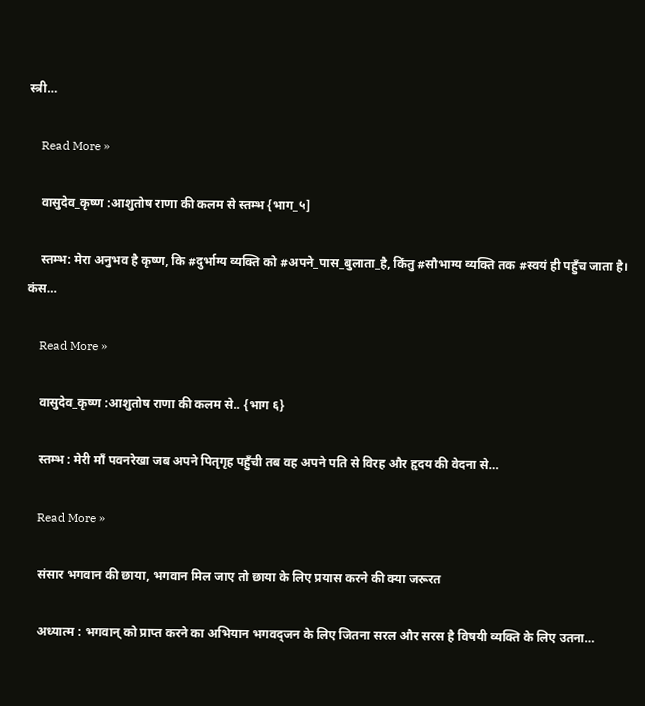स्त्री…

    Read More »

    वासुदेव_कृष्ण :आशुतोष राणा की कलम से स्तम्भ {भाग_५]

    स्तम्भ: मेरा अनुभव है कृष्ण, कि #दुर्भाग्य व्यक्ति को #अपने_पास_बुलाता_है, किंतु #सौभाग्य व्यक्ति तक #स्वयं ही पहुँच जाता है। कंस…

    Read More »

    वासुदेव_कृष्ण :आशुतोष राणा की कलम से.. {भाग ६}

    स्तम्भ : मेरी माँ पवनरेखा जब अपने पितृगृह पहुँची तब वह अपने पति से विरह और हृदय की वेदना से…

    Read More »

    संसार भगवान की छाया, भगवान मिल जाए तो छाया के लिए प्रयास करने की क्या जरूरत

    अध्यात्म : भगवान् को प्राप्त करने का अभियान भगवद्जन के लिए जितना सरल और सरस है विषयी व्यक्ति के लिए उतना…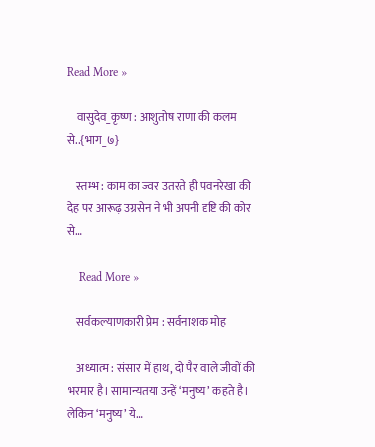Read More »

    वासुदेव_कृष्ण : आशुतोष राणा की कलम से..{भाग_७}

    स्तम्भ : काम का ज्वर उतरते ही पवनरेखा की देह पर आरूढ़ उग्रसेन ने भी अपनी दृष्टि की कोर से…

    Read More »

    सर्वकल्याणकारी प्रेम : सर्वनाशक मोह

    अध्यात्म : संसार में हाथ, दो पैर वाले जीवों की भरमार है। सामान्यतया उन्हें ‘मनुष्य’ कहते है। लेकिन ‘मनुष्य’ ये…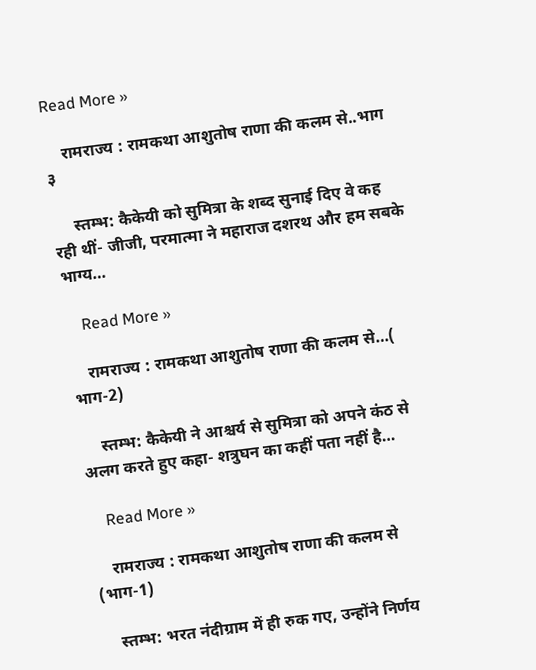Read More »

    रामराज्य : रामकथा आशुतोष राणा की कलम से..भाग ३

     स्तम्भ: कैकेयी को सुमित्रा के शब्द सुनाई दिए वे कह रही थीं- जीजी, परमात्मा ने महाराज दशरथ और हम सबके भाग्य…

    Read More »

    रामराज्य : रामकथा आशुतोष राणा की कलम से…( भाग-2)

     स्तम्भ: कैकेयी ने आश्चर्य से सुमित्रा को अपने कंठ से अलग करते हुए कहा- शत्रुघन का कहीं पता नहीं है…

    Read More »

    रामराज्य : रामकथा आशुतोष राणा की कलम से (भाग-1)

    स्तम्भ: भरत नंदीग्राम में ही रुक गए, उन्होंने निर्णय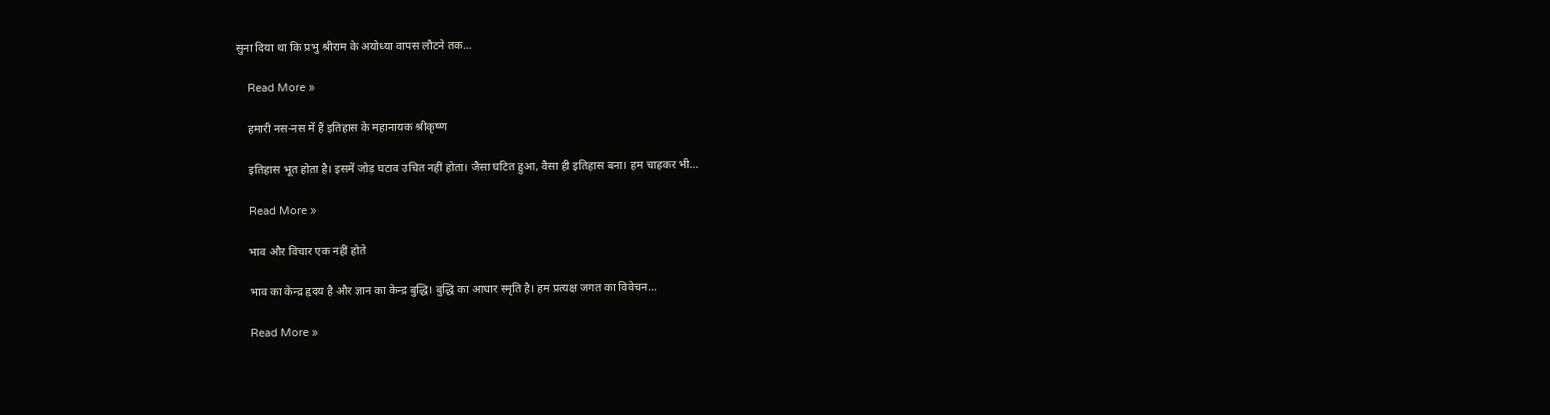सुना दिया था कि प्रभु श्रीराम के अयोध्या वापस लौटने तक…

    Read More »

    हमारी नस-नस में हैं इतिहास के महानायक श्रीकृष्ण

    इतिहास भूत होता है। इसमें जोड़ घटाव उचित नहीं होता। जैसा घटित हुआ, वैसा ही इतिहास बना। हम चाहकर भी…

    Read More »

    भाव और विचार एक नहीं होते

    भाव का केन्द्र हृदय है और ज्ञान का केन्द्र बुद्धि। बुद्धि का आधार स्मृति है। हम प्रत्यक्ष जगत का विवेचन…

    Read More »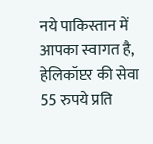नये पाकिस्तान में आपका स्वागत है, हेलिकॉप्टर की सेवा 55 रुपये प्रति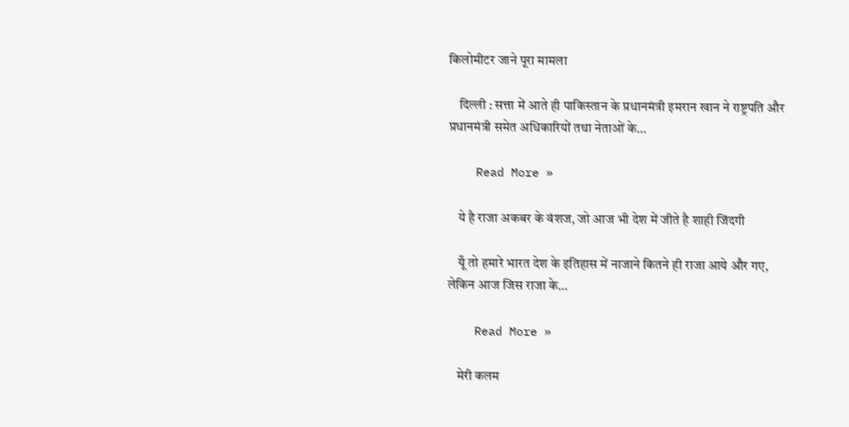किलोमीटर जाने पूरा मामला

    दिल्ली : सत्ता में आते ही पाकिस्तान के प्रधानमंत्री इमरान खान ने राष्ट्रपति और प्रधानमंत्री समेत अधिकारियों तथा नेताओं के…

    Read More »

    ये है राजा अकबर के वंशज, जो आज भी देश में जीते है शाही जिंदगी

    यूँ तो हमारे भारत देश के इतिहास में नाजाने कितने ही राजा आये और गए, लेकिन आज जिस राजा के…

    Read More »

    मेरी कलम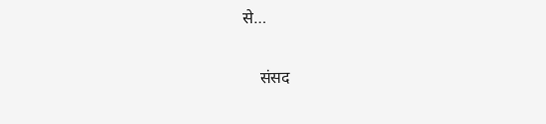से…

    संसद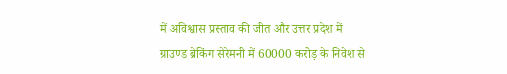में अविश्वास प्रस्ताव की जीत और उत्तर प्रदेश में ग्राउण्ड ब्रेकिंग सेरेमनी में 60000 करोड़ के निवेश से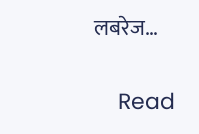लबरेज…

    Read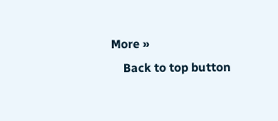More »
    Back to top button